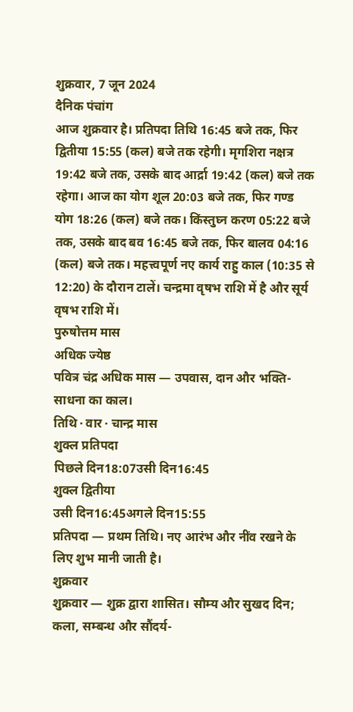शुक्रवार, 7 जून 2024
दैनिक पंचांग
आज शुक्रवार है। प्रतिपदा तिथि 16:45 बजे तक, फिर द्वितीया 15:55 (कल) बजे तक रहेगी। मृगशिरा नक्षत्र 19:42 बजे तक, उसके बाद आर्द्रा 19:42 (कल) बजे तक रहेगा। आज का योग शूल 20:03 बजे तक, फिर गण्ड योग 18:26 (कल) बजे तक। किंस्तुघ्न करण 05:22 बजे तक, उसके बाद बव 16:45 बजे तक, फिर बालव 04:16 (कल) बजे तक। महत्त्वपूर्ण नए कार्य राहु काल (10:35 से 12:20) के दौरान टालें। चन्द्रमा वृषभ राशि में है और सूर्य वृषभ राशि में।
पुरुषोत्तम मास
अधिक ज्येष्ठ
पवित्र चंद्र अधिक मास — उपवास, दान और भक्ति-साधना का काल।
तिथि · वार · चान्द्र मास
शुक्ल प्रतिपदा
पिछले दिन18:07उसी दिन16:45
शुक्ल द्वितीया
उसी दिन16:45अगले दिन15:55
प्रतिपदा — प्रथम तिथि। नए आरंभ और नींव रखने के लिए शुभ मानी जाती है।
शुक्रवार
शुक्रवार — शुक्र द्वारा शासित। सौम्य और सुखद दिन; कला, सम्बन्ध और सौंदर्य-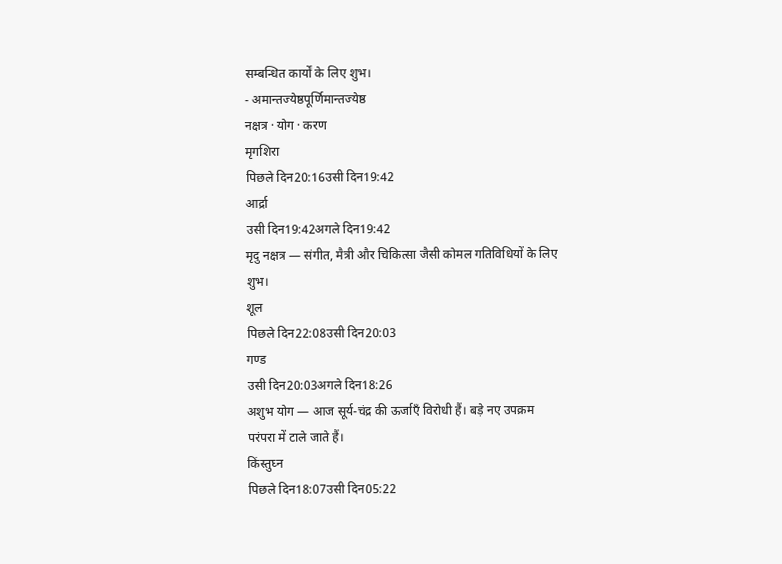सम्बन्धित कार्यों के लिए शुभ।
- अमान्तज्येष्ठपूर्णिमान्तज्येष्ठ
नक्षत्र · योग · करण
मृगशिरा
पिछले दिन20:16उसी दिन19:42
आर्द्रा
उसी दिन19:42अगले दिन19:42
मृदु नक्षत्र — संगीत, मैत्री और चिकित्सा जैसी कोमल गतिविधियों के लिए शुभ।
शूल
पिछले दिन22:08उसी दिन20:03
गण्ड
उसी दिन20:03अगले दिन18:26
अशुभ योग — आज सूर्य-चंद्र की ऊर्जाएँ विरोधी हैं। बड़े नए उपक्रम परंपरा में टाले जाते हैं।
किंस्तुघ्न
पिछले दिन18:07उसी दिन05:22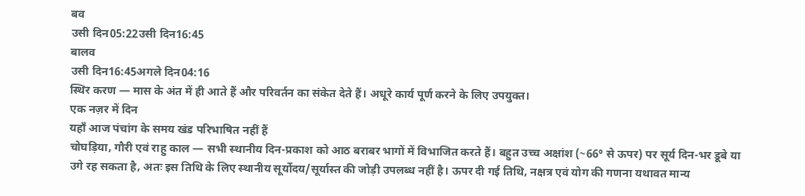बव
उसी दिन05:22उसी दिन16:45
बालव
उसी दिन16:45अगले दिन04:16
स्थिर करण — मास के अंत में ही आते हैं और परिवर्तन का संकेत देते हैं। अधूरे कार्य पूर्ण करने के लिए उपयुक्त।
एक नज़र में दिन
यहाँ आज पंचांग के समय खंड परिभाषित नहीं हैं
चोघड़िया, गौरी एवं राहु काल — सभी स्थानीय दिन-प्रकाश को आठ बराबर भागों में विभाजित करते हैं। बहुत उच्च अक्षांश (~66° से ऊपर) पर सूर्य दिन-भर डूबे या उगे रह सकता है, अतः इस तिथि के लिए स्थानीय सूर्योदय/सूर्यास्त की जोड़ी उपलब्ध नहीं है। ऊपर दी गई तिथि, नक्षत्र एवं योग की गणना यथावत मान्य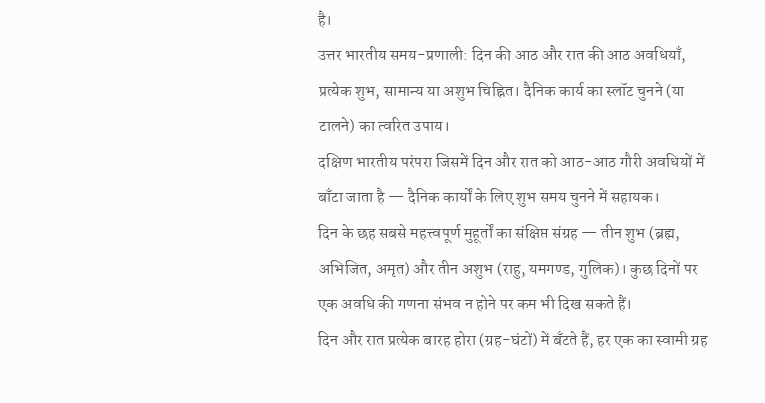है।
उत्तर भारतीय समय-प्रणाली: दिन की आठ और रात की आठ अवधियाँ, प्रत्येक शुभ, सामान्य या अशुभ चिह्नित। दैनिक कार्य का स्लॉट चुनने (या टालने) का त्वरित उपाय।
दक्षिण भारतीय परंपरा जिसमें दिन और रात को आठ-आठ गौरी अवधियों में बाँटा जाता है — दैनिक कार्यों के लिए शुभ समय चुनने में सहायक।
दिन के छह सबसे महत्त्वपूर्ण मुहूर्तों का संक्षिप्त संग्रह — तीन शुभ (ब्रह्म, अभिजित, अमृत) और तीन अशुभ (राहु, यमगण्ड, गुलिक)। कुछ दिनों पर एक अवधि की गणना संभव न होने पर कम भी दिख सकते हैं।
दिन और रात प्रत्येक बारह होरा (ग्रह-घंटों) में बँटते हैं, हर एक का स्वामी ग्रह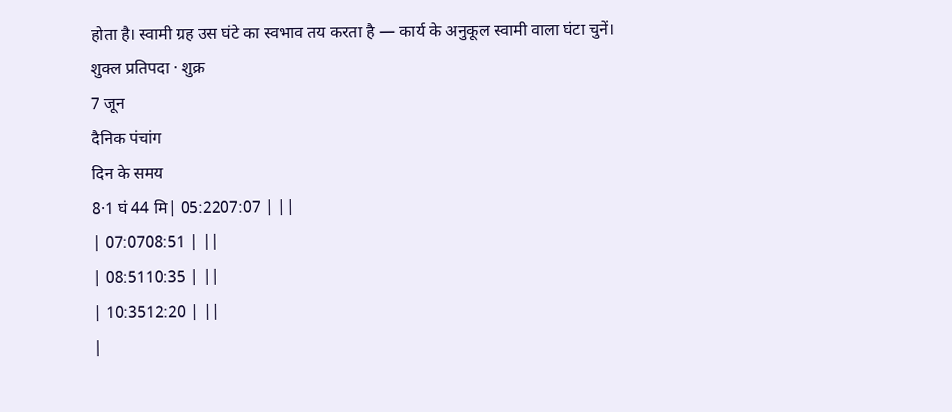होता है। स्वामी ग्रह उस घंटे का स्वभाव तय करता है — कार्य के अनुकूल स्वामी वाला घंटा चुनें।
शुक्ल प्रतिपदा · शुक्र
7 जून
दैनिक पंचांग
दिन के समय
8·1 घं 44 मि| 05:2207:07 | ||
| 07:0708:51 | ||
| 08:5110:35 | ||
| 10:3512:20 | ||
|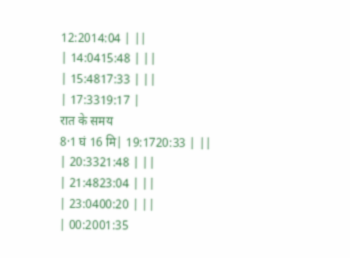12:2014:04 | ||
| 14:0415:48 | ||
| 15:4817:33 | ||
| 17:3319:17 |
रात के समय
8·1 घं 16 मि| 19:1720:33 | ||
| 20:3321:48 | ||
| 21:4823:04 | ||
| 23:0400:20 | ||
| 00:2001:35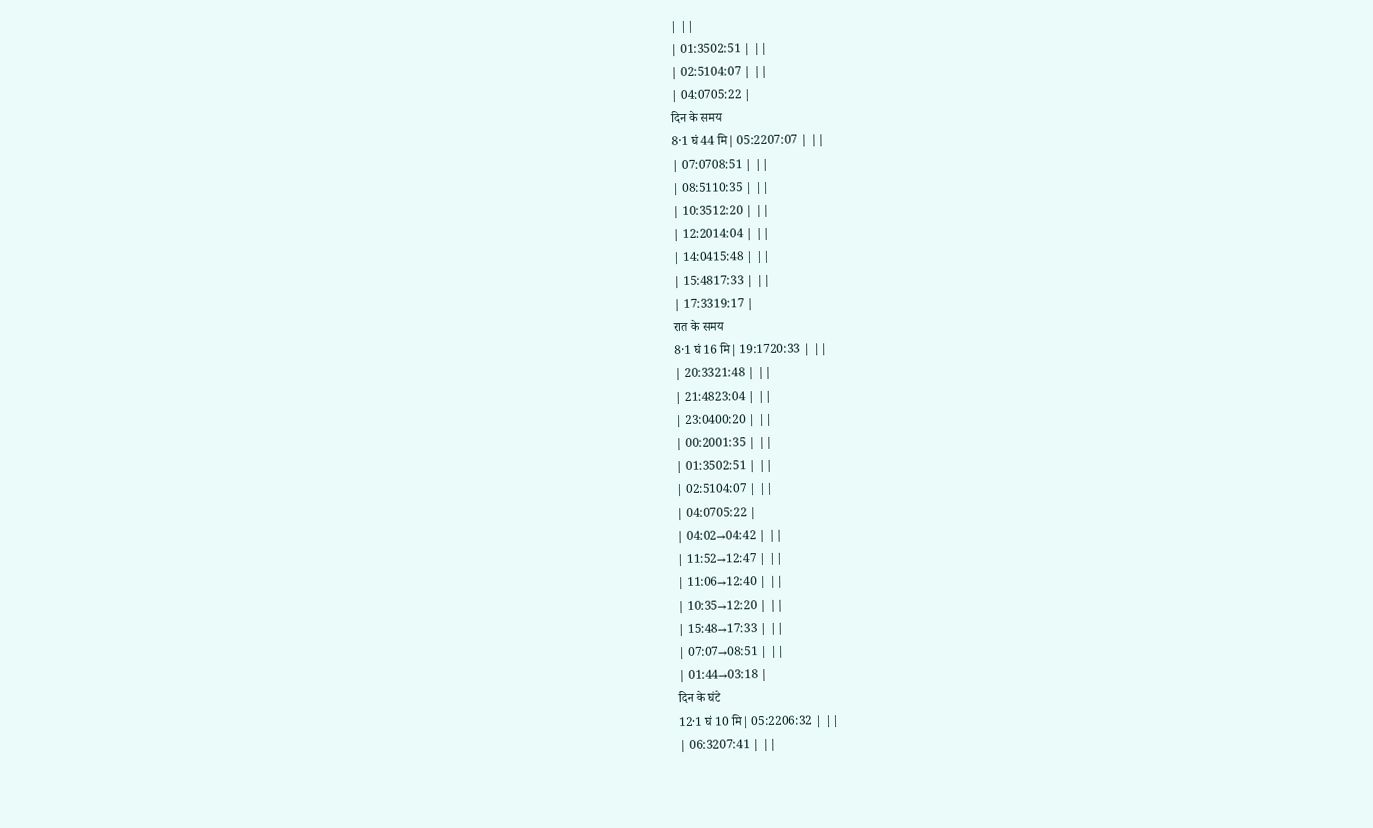| ||
| 01:3502:51 | ||
| 02:5104:07 | ||
| 04:0705:22 |
दिन के समय
8·1 घं 44 मि| 05:2207:07 | ||
| 07:0708:51 | ||
| 08:5110:35 | ||
| 10:3512:20 | ||
| 12:2014:04 | ||
| 14:0415:48 | ||
| 15:4817:33 | ||
| 17:3319:17 |
रात के समय
8·1 घं 16 मि| 19:1720:33 | ||
| 20:3321:48 | ||
| 21:4823:04 | ||
| 23:0400:20 | ||
| 00:2001:35 | ||
| 01:3502:51 | ||
| 02:5104:07 | ||
| 04:0705:22 |
| 04:02→04:42 | ||
| 11:52→12:47 | ||
| 11:06→12:40 | ||
| 10:35→12:20 | ||
| 15:48→17:33 | ||
| 07:07→08:51 | ||
| 01:44→03:18 |
दिन के घंटे
12·1 घं 10 मि| 05:2206:32 | ||
| 06:3207:41 | ||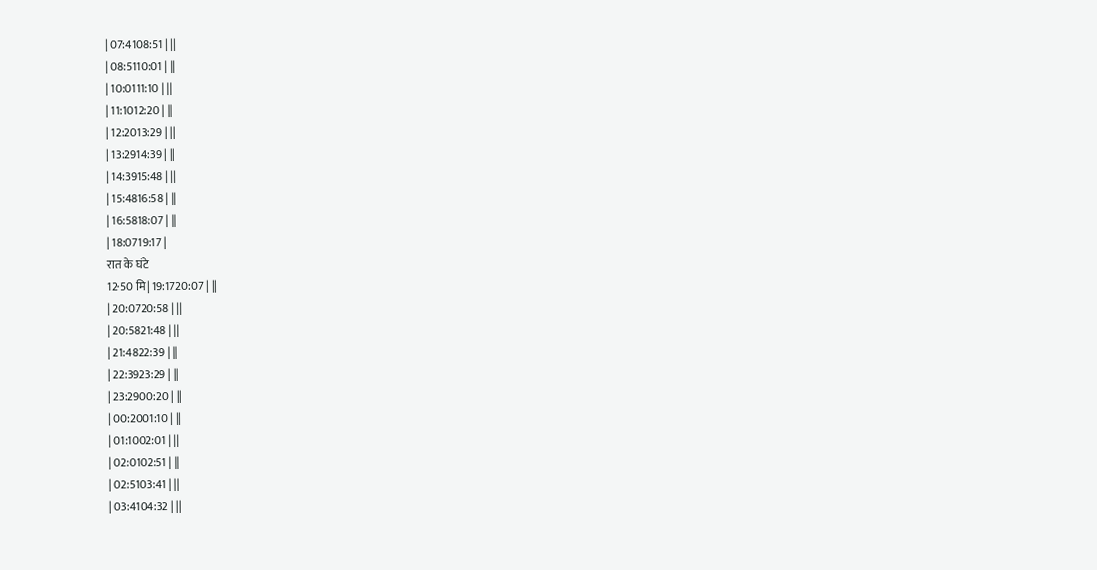| 07:4108:51 | ||
| 08:5110:01 | ||
| 10:0111:10 | ||
| 11:1012:20 | ||
| 12:2013:29 | ||
| 13:2914:39 | ||
| 14:3915:48 | ||
| 15:4816:58 | ||
| 16:5818:07 | ||
| 18:0719:17 |
रात के घंटे
12·50 मि| 19:1720:07 | ||
| 20:0720:58 | ||
| 20:5821:48 | ||
| 21:4822:39 | ||
| 22:3923:29 | ||
| 23:2900:20 | ||
| 00:2001:10 | ||
| 01:1002:01 | ||
| 02:0102:51 | ||
| 02:5103:41 | ||
| 03:4104:32 | ||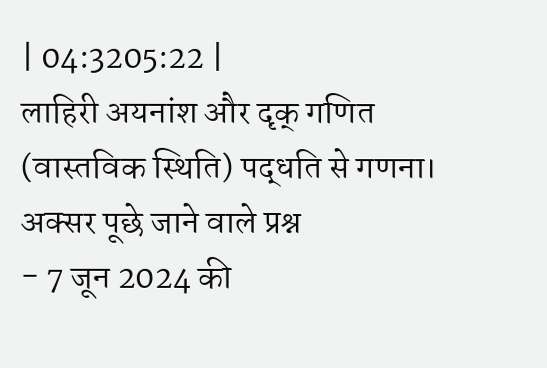| 04:3205:22 |
लाहिरी अयनांश और दृक् गणित (वास्तविक स्थिति) पद्धति से गणना।
अक्सर पूछे जाने वाले प्रश्न
- 7 जून 2024 की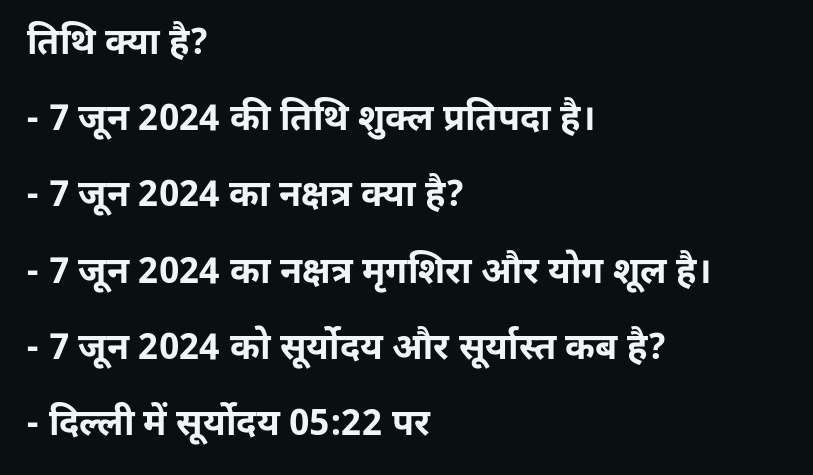तिथि क्या है?
- 7 जून 2024 की तिथि शुक्ल प्रतिपदा है।
- 7 जून 2024 का नक्षत्र क्या है?
- 7 जून 2024 का नक्षत्र मृगशिरा और योग शूल है।
- 7 जून 2024 को सूर्योदय और सूर्यास्त कब है?
- दिल्ली में सूर्योदय 05:22 पर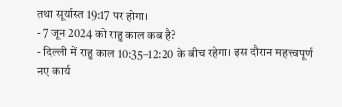तथा सूर्यास्त 19:17 पर होगा।
- 7 जून 2024 को राहु काल कब है?
- दिल्ली में राहु काल 10:35–12:20 के बीच रहेगा। इस दौरान महत्त्वपूर्ण नए कार्य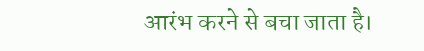आरंभ करने से बचा जाता है।